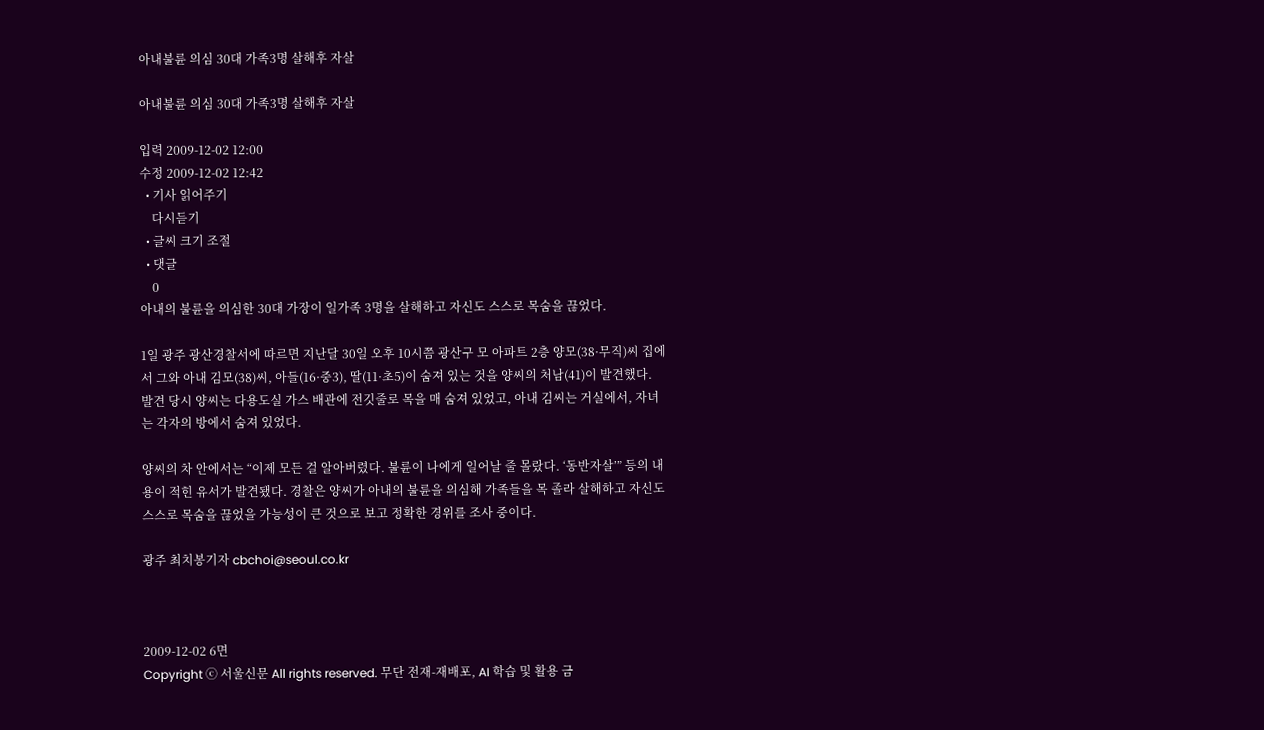아내불륜 의심 30대 가족3명 살해후 자살

아내불륜 의심 30대 가족3명 살해후 자살

입력 2009-12-02 12:00
수정 2009-12-02 12:42
  • 기사 읽어주기
    다시듣기
  • 글씨 크기 조절
  • 댓글
    0
아내의 불륜을 의심한 30대 가장이 일가족 3명을 살해하고 자신도 스스로 목숨을 끊었다.

1일 광주 광산경찰서에 따르면 지난달 30일 오후 10시쯤 광산구 모 아파트 2층 양모(38·무직)씨 집에서 그와 아내 김모(38)씨, 아들(16·중3), 딸(11·초5)이 숨져 있는 것을 양씨의 처남(41)이 발견했다. 발견 당시 양씨는 다용도실 가스 배관에 전깃줄로 목을 매 숨져 있었고, 아내 김씨는 거실에서, 자녀는 각자의 방에서 숨져 있었다.

양씨의 차 안에서는 “이제 모든 걸 알아버렸다. 불륜이 나에게 일어날 줄 몰랐다. ‘동반자살’” 등의 내용이 적힌 유서가 발견됐다. 경찰은 양씨가 아내의 불륜을 의심해 가족들을 목 졸라 살해하고 자신도 스스로 목숨을 끊었을 가능성이 큰 것으로 보고 정확한 경위를 조사 중이다.

광주 최치봉기자 cbchoi@seoul.co.kr



2009-12-02 6면
Copyright ⓒ 서울신문 All rights reserved. 무단 전재-재배포, AI 학습 및 활용 금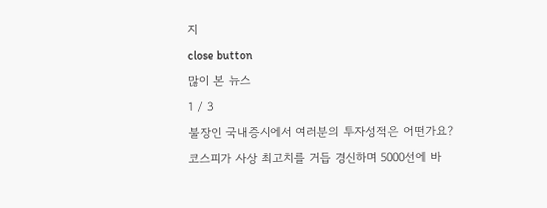지
close button
많이 본 뉴스
1 / 3
불장인 국내증시에서 여러분의 투자성적은 어떤가요?
코스피가 사상 최고치를 거듭 경신하며 5000선에 바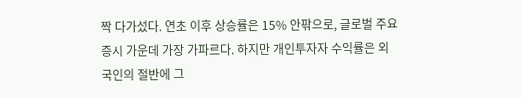짝 다가섰다. 연초 이후 상승률은 15% 안팎으로, 글로벌 주요 증시 가운데 가장 가파르다. 하지만 개인투자자 수익률은 외국인의 절반에 그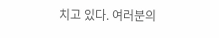치고 있다. 여러분의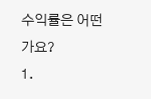수익률은 어떤가요?
1.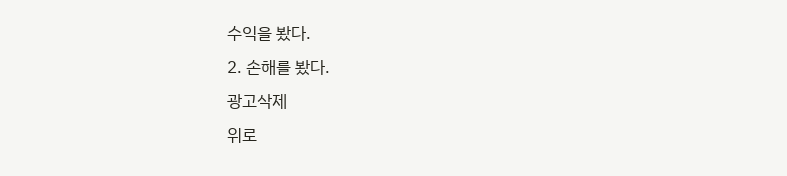수익을 봤다.
2. 손해를 봤다.
광고삭제
위로